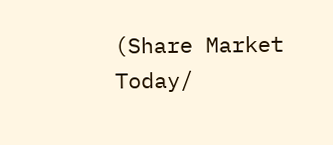(Share Market Today/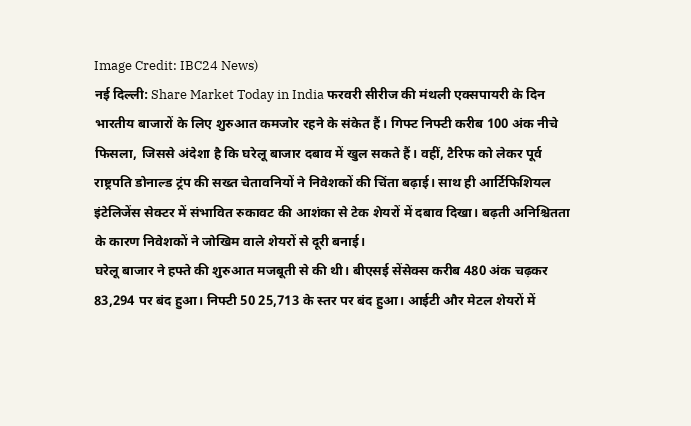Image Credit: IBC24 News)
नई दिल्ली: Share Market Today in India फरवरी सीरीज की मंथली एक्सपायरी के दिन भारतीय बाजारों के लिए शुरुआत कमजोर रहने के संकेत हैं। गिफ्ट निफ्टी करीब 100 अंक नीचे फिसला, जिससे अंदेशा है कि घरेलू बाजार दबाव में खुल सकते हैं। वहीं, टैरिफ को लेकर पूर्व राष्ट्रपति डोनाल्ड ट्रंप की सख्त चेतावनियों ने निवेशकों की चिंता बढ़ाई। साथ ही आर्टिफिशियल इंटेलिजेंस सेक्टर में संभावित रुकावट की आशंका से टेक शेयरों में दबाव दिखा। बढ़ती अनिश्चितता के कारण निवेशकों ने जोखिम वाले शेयरों से दूरी बनाई।
घरेलू बाजार ने हफ्ते की शुरुआत मजबूती से की थी। बीएसई सेंसेक्स करीब 480 अंक चढ़कर 83,294 पर बंद हुआ। निफ्टी 50 25,713 के स्तर पर बंद हुआ। आईटी और मेटल शेयरों में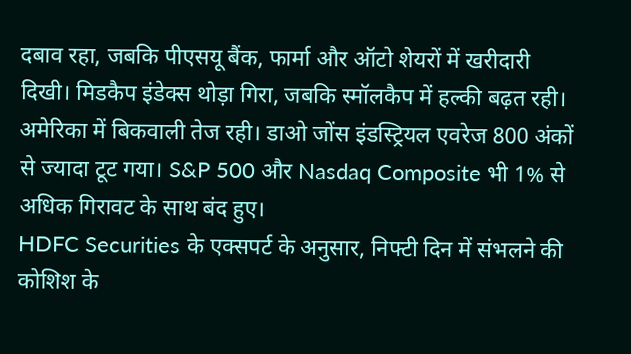दबाव रहा, जबकि पीएसयू बैंक, फार्मा और ऑटो शेयरों में खरीदारी दिखी। मिडकैप इंडेक्स थोड़ा गिरा, जबकि स्मॉलकैप में हल्की बढ़त रही।
अमेरिका में बिकवाली तेज रही। डाओ जोंस इंडस्ट्रियल एवरेज 800 अंकों से ज्यादा टूट गया। S&P 500 और Nasdaq Composite भी 1% से अधिक गिरावट के साथ बंद हुए।
HDFC Securities के एक्सपर्ट के अनुसार, निफ्टी दिन में संभलने की कोशिश के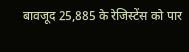बावजूद 25,885 के रेजिस्टेंस को पार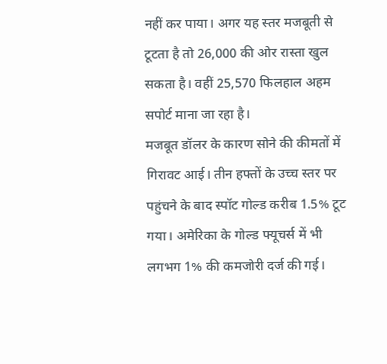नहीं कर पाया। अगर यह स्तर मजबूती से टूटता है तो 26,000 की ओर रास्ता खुल सकता है। वहीं 25,570 फिलहाल अहम सपोर्ट माना जा रहा है।
मजबूत डॉलर के कारण सोने की कीमतों में गिरावट आई। तीन हफ्तों के उच्च स्तर पर पहुंचने के बाद स्पॉट गोल्ड करीब 1.5% टूट गया। अमेरिका के गोल्ड फ्यूचर्स में भी लगभग 1% की कमजोरी दर्ज की गई।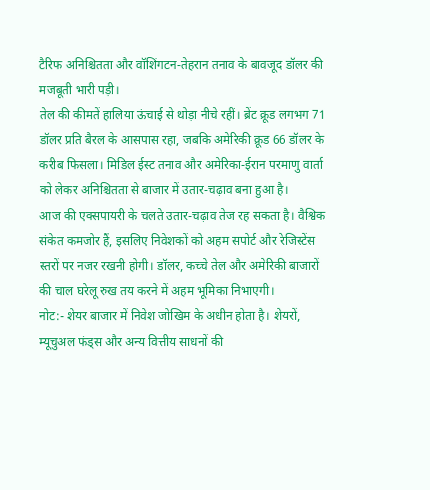टैरिफ अनिश्चितता और वॉशिंगटन-तेहरान तनाव के बावजूद डॉलर की मजबूती भारी पड़ी।
तेल की कीमतें हालिया ऊंचाई से थोड़ा नीचे रहीं। ब्रेंट क्रूड लगभग 71 डॉलर प्रति बैरल के आसपास रहा, जबकि अमेरिकी क्रूड 66 डॉलर के करीब फिसला। मिडिल ईस्ट तनाव और अमेरिका-ईरान परमाणु वार्ता को लेकर अनिश्चितता से बाजार में उतार-चढ़ाव बना हुआ है।
आज की एक्सपायरी के चलते उतार-चढ़ाव तेज रह सकता है। वैश्विक संकेत कमजोर हैं, इसलिए निवेशकों को अहम सपोर्ट और रेजिस्टेंस स्तरों पर नजर रखनी होगी। डॉलर, कच्चे तेल और अमेरिकी बाजारों की चाल घरेलू रुख तय करने में अहम भूमिका निभाएगी।
नोट:- शेयर बाजार में निवेश जोखिम के अधीन होता है। शेयरों, म्यूचुअल फंड्स और अन्य वित्तीय साधनों की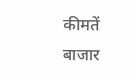कीमतें बाजार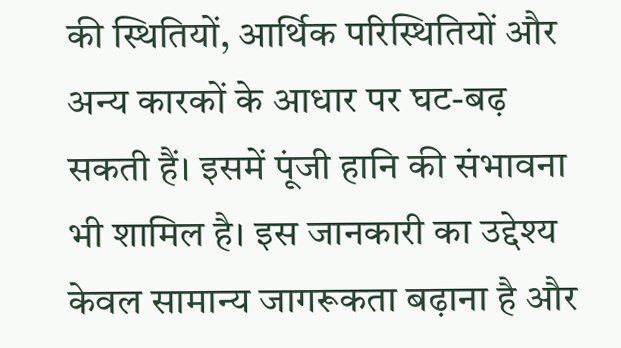की स्थितियों, आर्थिक परिस्थितियों और अन्य कारकों के आधार पर घट-बढ़ सकती हैं। इसमें पूंजी हानि की संभावना भी शामिल है। इस जानकारी का उद्देश्य केवल सामान्य जागरूकता बढ़ाना है और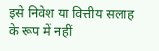इसे निवेश या वित्तीय सलाह के रूप में नहीं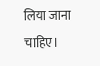लिया जाना चाहिए।